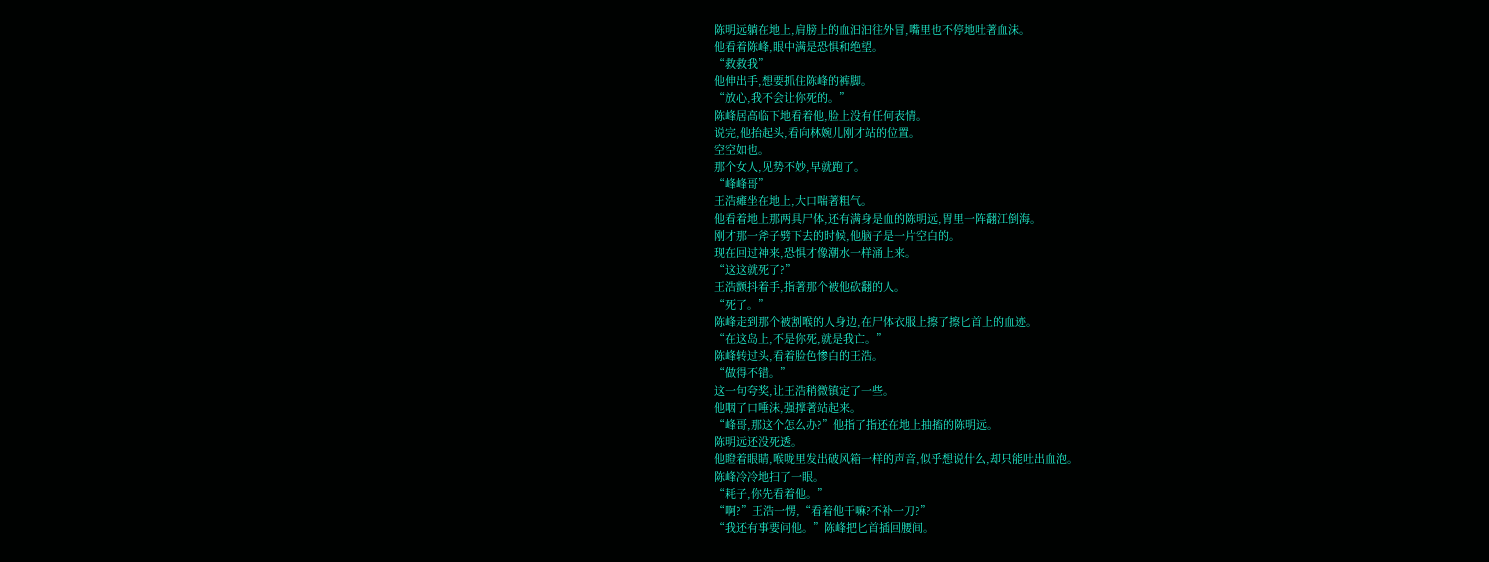陈明远躺在地上,肩膀上的血汩汩往外冒,嘴里也不停地吐著血沫。
他看着陈峰,眼中满是恐惧和绝望。
“救救我”
他伸出手,想要抓住陈峰的裤脚。
“放心,我不会让你死的。”
陈峰居高临下地看着他,脸上没有任何表情。
说完,他抬起头,看向林婉儿刚才站的位置。
空空如也。
那个女人,见势不妙,早就跑了。
“峰峰哥”
王浩瘫坐在地上,大口喘著粗气。
他看着地上那两具尸体,还有满身是血的陈明远,胃里一阵翻江倒海。
刚才那一斧子劈下去的时候,他脑子是一片空白的。
现在回过神来,恐惧才像潮水一样涌上来。
“这这就死了?”
王浩颤抖着手,指著那个被他砍翻的人。
“死了。”
陈峰走到那个被割喉的人身边,在尸体衣服上擦了擦匕首上的血迹。
“在这岛上,不是你死,就是我亡。”
陈峰转过头,看着脸色惨白的王浩。
“做得不错。”
这一句夸奖,让王浩稍微镇定了一些。
他咽了口唾沫,强撑著站起来。
“峰哥,那这个怎么办?”他指了指还在地上抽搐的陈明远。
陈明远还没死透。
他瞪着眼睛,喉咙里发出破风箱一样的声音,似乎想说什么,却只能吐出血泡。
陈峰冷冷地扫了一眼。
“耗子,你先看着他。”
“啊?”王浩一愣,“看着他干嘛?不补一刀?”
“我还有事要问他。”陈峰把匕首插回腰间。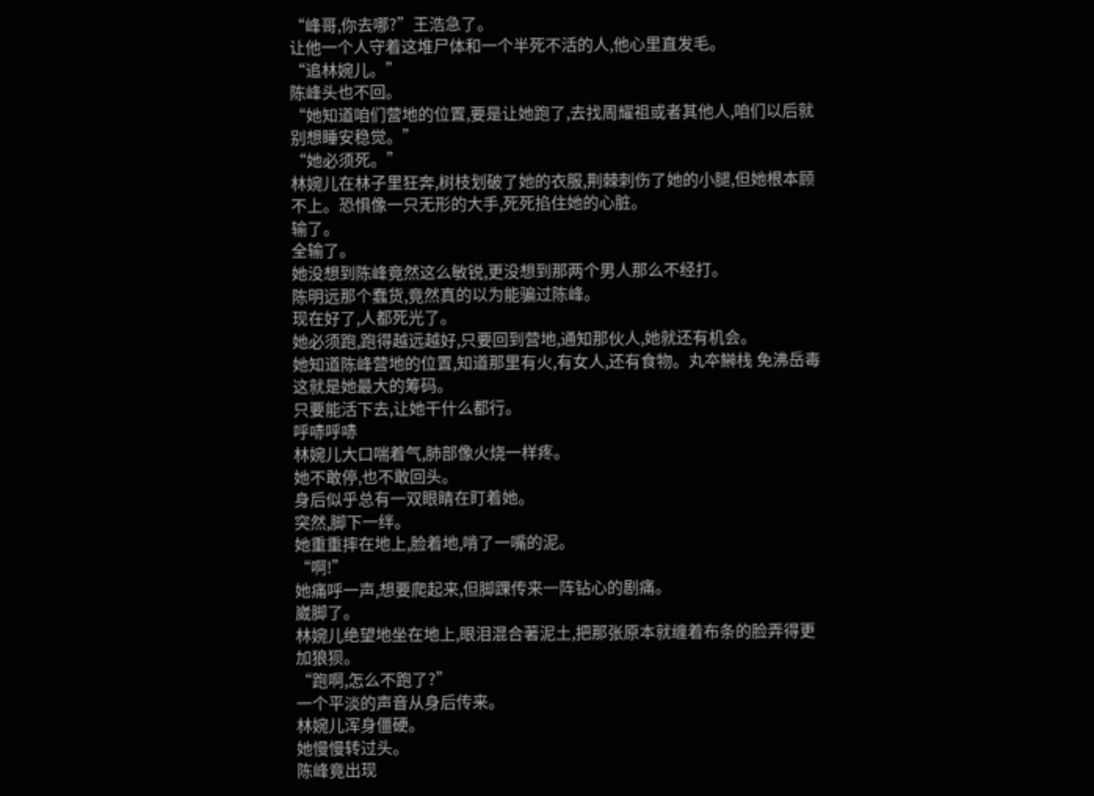“峰哥,你去哪?”王浩急了。
让他一个人守着这堆尸体和一个半死不活的人,他心里直发毛。
“追林婉儿。”
陈峰头也不回。
“她知道咱们营地的位置,要是让她跑了,去找周耀祖或者其他人,咱们以后就别想睡安稳觉。”
“她必须死。”
林婉儿在林子里狂奔,树枝划破了她的衣服,荆棘刺伤了她的小腿,但她根本顾不上。恐惧像一只无形的大手,死死掐住她的心脏。
输了。
全输了。
她没想到陈峰竟然这么敏锐,更没想到那两个男人那么不经打。
陈明远那个蠢货,竟然真的以为能骗过陈峰。
现在好了,人都死光了。
她必须跑,跑得越远越好,只要回到营地,通知那伙人,她就还有机会。
她知道陈峰营地的位置,知道那里有火,有女人,还有食物。丸夲鰰栈 免沸岳毒
这就是她最大的筹码。
只要能活下去,让她干什么都行。
呼哧呼哧
林婉儿大口喘着气,肺部像火烧一样疼。
她不敢停,也不敢回头。
身后似乎总有一双眼睛在盯着她。
突然,脚下一绊。
她重重摔在地上,脸着地,啃了一嘴的泥。
“啊!”
她痛呼一声,想要爬起来,但脚踝传来一阵钻心的剧痛。
崴脚了。
林婉儿绝望地坐在地上,眼泪混合著泥土,把那张原本就缠着布条的脸弄得更加狼狈。
“跑啊,怎么不跑了?”
一个平淡的声音从身后传来。
林婉儿浑身僵硬。
她慢慢转过头。
陈峰竟出现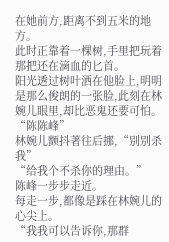在她前方,距离不到五米的地方。
此时正靠着一棵树,手里把玩着那把还在滴血的匕首。
阳光透过树叶洒在他脸上,明明是那么俊朗的一张脸,此刻在林婉儿眼里,却比恶鬼还要可怕。
“陈陈峰”
林婉儿颤抖著往后挪,“别别杀我”
“给我个不杀你的理由。”
陈峰一步步走近。
每走一步,都像是踩在林婉儿的心尖上。
“我我可以告诉你,那群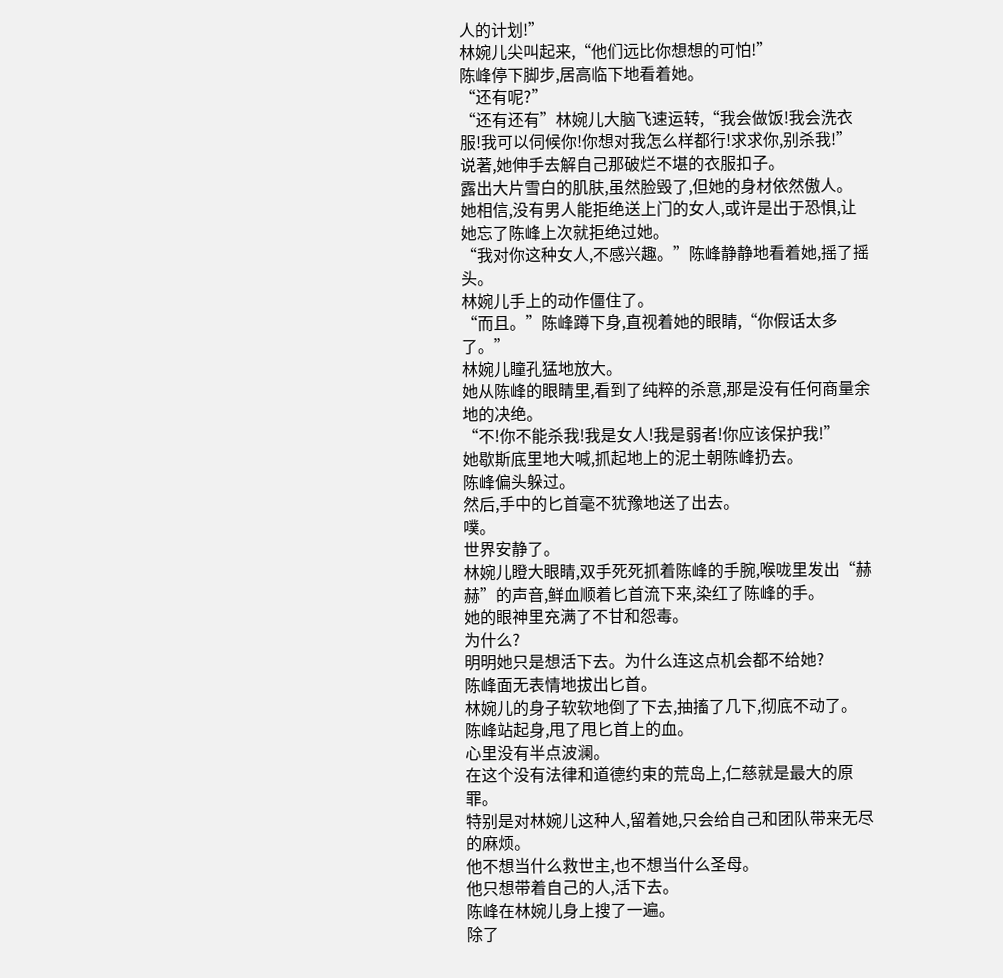人的计划!”
林婉儿尖叫起来,“他们远比你想想的可怕!”
陈峰停下脚步,居高临下地看着她。
“还有呢?”
“还有还有”林婉儿大脑飞速运转,“我会做饭!我会洗衣服!我可以伺候你!你想对我怎么样都行!求求你,别杀我!”
说著,她伸手去解自己那破烂不堪的衣服扣子。
露出大片雪白的肌肤,虽然脸毁了,但她的身材依然傲人。
她相信,没有男人能拒绝送上门的女人,或许是出于恐惧,让她忘了陈峰上次就拒绝过她。
“我对你这种女人,不感兴趣。”陈峰静静地看着她,摇了摇头。
林婉儿手上的动作僵住了。
“而且。”陈峰蹲下身,直视着她的眼睛,“你假话太多了。”
林婉儿瞳孔猛地放大。
她从陈峰的眼睛里,看到了纯粹的杀意,那是没有任何商量余地的决绝。
“不!你不能杀我!我是女人!我是弱者!你应该保护我!”
她歇斯底里地大喊,抓起地上的泥土朝陈峰扔去。
陈峰偏头躲过。
然后,手中的匕首毫不犹豫地送了出去。
噗。
世界安静了。
林婉儿瞪大眼睛,双手死死抓着陈峰的手腕,喉咙里发出“赫赫”的声音,鲜血顺着匕首流下来,染红了陈峰的手。
她的眼神里充满了不甘和怨毒。
为什么?
明明她只是想活下去。为什么连这点机会都不给她?
陈峰面无表情地拔出匕首。
林婉儿的身子软软地倒了下去,抽搐了几下,彻底不动了。
陈峰站起身,甩了甩匕首上的血。
心里没有半点波澜。
在这个没有法律和道德约束的荒岛上,仁慈就是最大的原罪。
特别是对林婉儿这种人,留着她,只会给自己和团队带来无尽的麻烦。
他不想当什么救世主,也不想当什么圣母。
他只想带着自己的人,活下去。
陈峰在林婉儿身上搜了一遍。
除了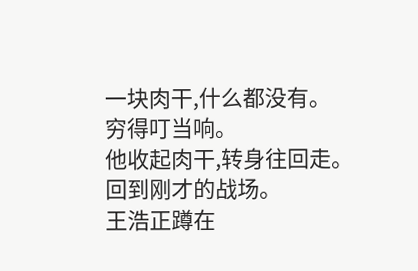一块肉干,什么都没有。
穷得叮当响。
他收起肉干,转身往回走。
回到刚才的战场。
王浩正蹲在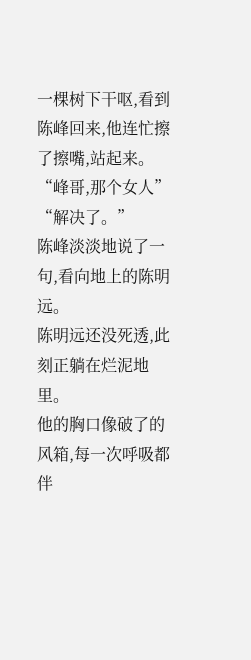一棵树下干呕,看到陈峰回来,他连忙擦了擦嘴,站起来。
“峰哥,那个女人”
“解决了。”
陈峰淡淡地说了一句,看向地上的陈明远。
陈明远还没死透,此刻正躺在烂泥地里。
他的胸口像破了的风箱,每一次呼吸都伴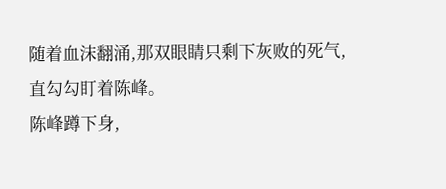随着血沫翻涌,那双眼睛只剩下灰败的死气,直勾勾盯着陈峰。
陈峰蹲下身,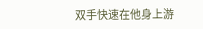双手快速在他身上游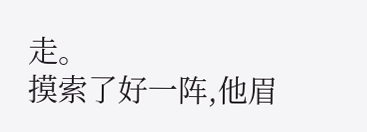走。
摸索了好一阵,他眉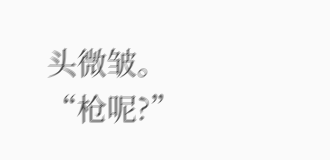头微皱。
“枪呢?”